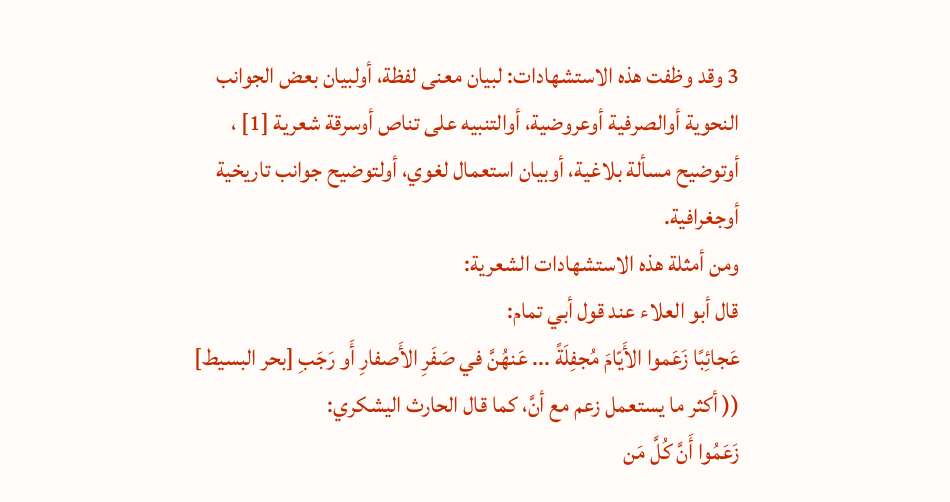3 وقد وظفت هذه الاستشهادات: لبيان معنى لفظة، أولبيان بعض الجوانب النحوية أوالصرفية أوعروضية، أوالتنبيه على تناص أوسرقة شعرية [1] ، أوتوضيح مسألة بلاغية، أوبيان استعمال لغوي، أولتوضيح جوانب تاريخية أوجغرافية.
ومن أمثلة هذه الاستشهادات الشعرية:
قال أبو العلاء عند قول أبي تمام:
عَجائِبًا زَعَموا الأَيّامَ مُجفِلَةً ... عَنهُنَّ في صَفَرِ الأَصفارِ أَو رَجَبِ [بحر البسيط]
(( أكثر ما يستعمل زعم مع أنَّ، كما قال الحارث اليشكري:
زَعَمُوا أَنَّ كُلَّ مَن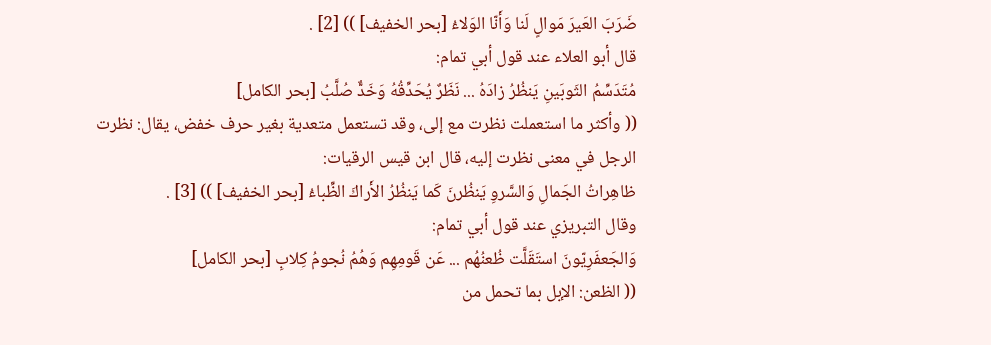ضَرَبَ العَيرَ مَوالٍ لَنا وَأَنّا الوَلاءُ [بحر الخفيف] )) [2] .
قال أبو العلاء عند قول أبي تمام:
مُتَدَسِّمُ الثَوبَينِ يَنظُرُ زادَهُ ... نَظَرٌ يُحَدِّقُهُ وَخَدٌّ صُلَّبُ [بحر الكامل]
(( وأكثر ما استعملت نظرت مع إلى، وقد تستعمل متعدية بغير حرف خفض، يقال: نظرت الرجل في معنى نظرت إليه، قال ابن قيس الرقيات:
ظاهِراتُ الجَمالِ وَالسَّروِ يَنظُرنَ كَما يَنظُرُ الأَراكَ الظِّباءُ [بحر الخفيف] )) [3] .
وقال التبريزي عند قول أبي تمام:
وَالجَعفَرِيّونَ استَقَلَّت ظُعنُهُم ... عَن قَومِهِم وَهُمُ نُجومُ كِلابِ [بحر الكامل]
(( الظعن: الإبل بما تحمل من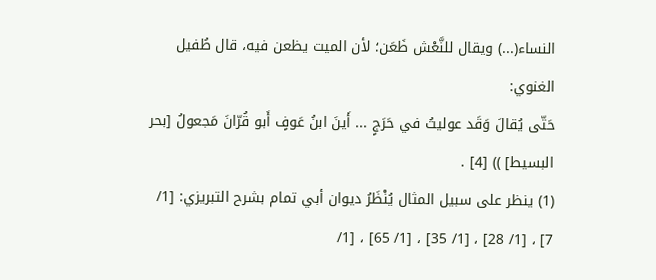النساء(...) ويقال للنَّعْش ظَعَن؛ لأن الميت يظعن فيه، قال طُفيل الغنوي:
حَتّى يُقالَ وَقَد عوليتُ في حَرَجٍ ... أَينَ ابنُ عَوفٍ أَبو قُرّانَ مَجعولُ [بحر البسيط] )) [4] .
(1) ينظر على سبيل المثال يُنْظَرُ ديوان أبي تمام بشرح التبريزي: [1/ 7] ، [1/ 28] ، [1/ 35] ، [1/ 65] ، [1/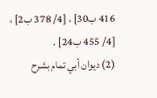416 ب30] ، [4/ 378 ب2] ، [4/ 455 ب24] .
(2) ديوان أبي تمام بشرح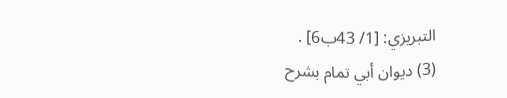التبريزي: [1/ 43ب6] .
(3) ديوان أبي تمام بشرح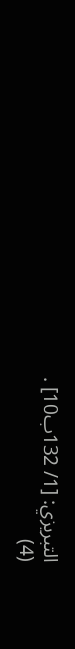التبريزي: [1/ 132ب10] .
(4)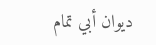ديوان أبي تمام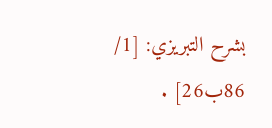بشرح التبريزي: [1/ 86ب26] .